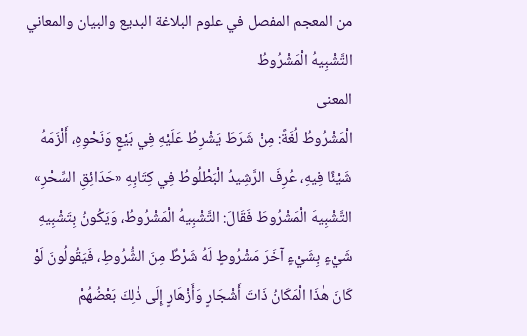من المعجم المفصل في علوم البلاغة البديع والبيان والمعاني
التَّشْبِيهُ الْمَشْرُوطُ
المعنى
الْمَشْرُوطُ لُغَةً: مِنْ شَرَطَ يَشْرِطُ عَلَيْهِ فِي بَيْعٍ وَنَحْوِهِ، أَلْزَمَهُ شَيْئًا فِيهِ، عُرِفَ الرَّشِيدُ الْبَطْلُوطُ فِي كِتَابِهِ «حَدَائِقِ السِّحْرِ» التَّشْبِيهَ الْمَشْرُوطَ فَقَالَ: التَّشْبِيهُ الْمَشْرُوطُ، وَيَكُونُ بِتَشْبِيهِ شَيْءٍ بِشَيْءٍ آخَرَ مَشْرُوطٍ لَهُ شَرْطٌ مِنَ الشُّرُوطِ، فَيَقُولُونَ لَوْ كَانَ هٰذَا الْمَكَانُ ذَاتَ أَشْجَارٍ وَأَزْهَارٍ إِلَى ذٰلِكَ بَعْضُهُمْ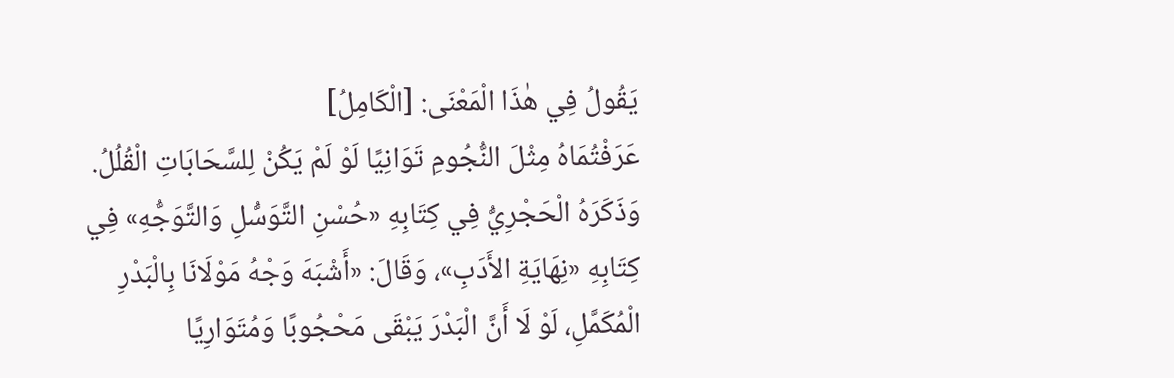يَقُولُ فِي هٰذَا الْمَعْنَى: [الْكَامِلُ]
عَرَفْتُمَاهُ مِثْلَ النُّجُومِ تَوَانِيًا لَوْ لَمْ يَكُنْ لِلسَّحَابَاتِ الْقُلُلُ.
وَذَكَرَهُ الْحَجْرِيُّ فِي كِتَابِهِ «حُسْنِ التَّوَسُّلِ وَالتَّوَجُّهِ» فِي كِتَابِهِ «نِهَايَةِ الأَدَبِ»، وَقَالَ: «أَشْبَهَ وَجْهُ مَوْلَانَا بِالْبَدْرِ الْمُكَمَّلِ، لَوْ لَا أَنَّ الْبَدْرَ يَبْقَى مَحْجُوبًا وَمُتَوَارِيًا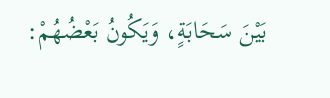بَيْنَ سَحَابَةٍ، وَيَكُونُ بَعْضُهُمْ: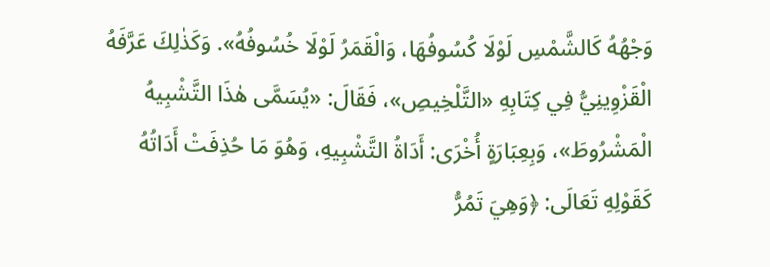وَجْهُهُ كَالشَّمْسِ لَوْلَا كُسُوفُهَا، وَالْقَمَرُ لَوْلَا خُسُوفُهُ». وَكَذٰلِكَ عَرَّفَهُ الْقَزْوِينِيُّ فِي كِتَابِهِ «التَّلْخِيصِ»، فَقَالَ: «يُسَمَّى هٰذَا التَّشْبِيهُ الْمَشْرُوطَ»، وَبِعِبَارَةٍ أُخْرَى: أَدَاةُ التَّشْبِيهِ، وَهُوَ مَا حُذِفَتْ أَدَاتُهُ كَقَوْلِهِ تَعَالَى: ﴿وَهِيَ تَمُرُّ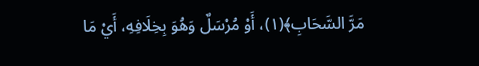مَرَّ السَّحَابِ﴾(١)، أَوْ مُرْسَلٌ وَهُوَ بِخِلَافِهِ، أَيْ مَا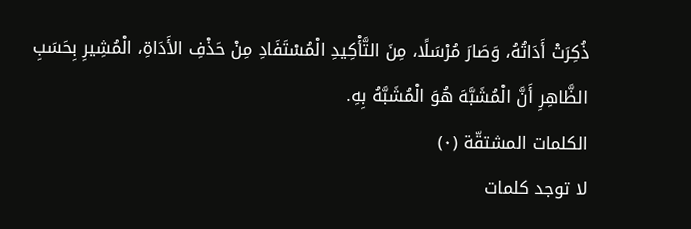ذُكِرَتْ أَدَاتُهُ، وَصَارَ مُرْسَلًا، مِنَ التَّأْكِيدِ الْمُسْتَفَادِ مِنْ حَذْفِ الأَدَاةِ، الْمُشِيرِ بِحَسَبِ الظَّاهِرِ أَنَّ الْمُشَبَّهَ هُوَ الْمُشَبَّهُ بِهِ.
الكلمات المشتقّة (٠)
لا توجد كلمات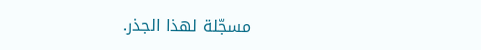مسجّلة لهذا الجذر.